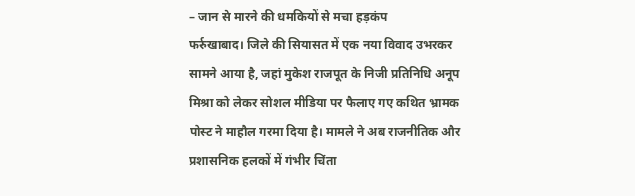– जान से मारने की धमकियों से मचा हड़कंप
फर्रुखाबाद। जिले की सियासत में एक नया विवाद उभरकर सामने आया है, जहां मुकेश राजपूत के निजी प्रतिनिधि अनूप मिश्रा को लेकर सोशल मीडिया पर फैलाए गए कथित भ्रामक पोस्ट ने माहौल गरमा दिया है। मामले ने अब राजनीतिक और प्रशासनिक हलकों में गंभीर चिंता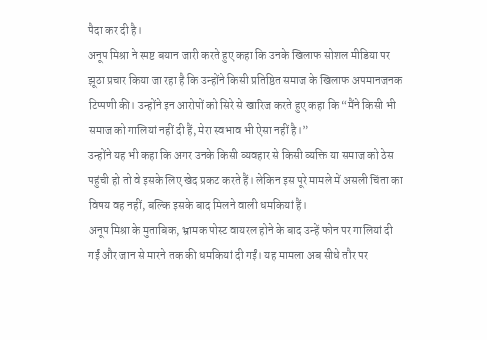पैदा कर दी है।
अनूप मिश्रा ने स्पष्ट बयान जारी करते हुए कहा कि उनके खिलाफ सोशल मीडिया पर झूठा प्रचार किया जा रहा है कि उन्होंने किसी प्रतिष्ठित समाज के खिलाफ अपमानजनक टिप्पणी की। उन्होंने इन आरोपों को सिरे से खारिज करते हुए कहा कि “मैंने किसी भी समाज को गालियां नहीं दी हैं, मेरा स्वभाव भी ऐसा नहीं है।”
उन्होंने यह भी कहा कि अगर उनके किसी व्यवहार से किसी व्यक्ति या समाज को ठेस पहुंची हो तो वे इसके लिए खेद प्रकट करते हैं। लेकिन इस पूरे मामले में असली चिंता का विषय वह नहीं, बल्कि इसके बाद मिलने वाली धमकियां हैं।
अनूप मिश्रा के मुताबिक, भ्रामक पोस्ट वायरल होने के बाद उन्हें फोन पर गालियां दी गईं और जान से मारने तक की धमकियां दी गईं। यह मामला अब सीधे तौर पर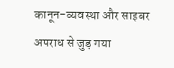कानून-व्यवस्था और साइबर अपराध से जुड़ गया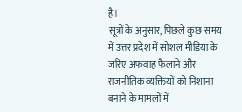है।
सूत्रों के अनुसार, पिछले कुछ समय में उत्तर प्रदेश में सोशल मीडिया के जरिए अफवाह फैलाने और राजनीतिक व्यक्तियों को निशाना बनाने के मामलों में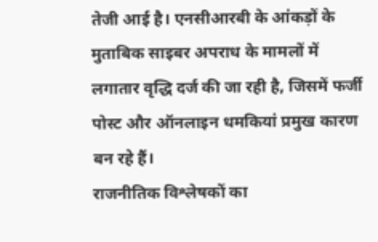तेजी आई है। एनसीआरबी के आंकड़ों के मुताबिक साइबर अपराध के मामलों में लगातार वृद्धि दर्ज की जा रही है, जिसमें फर्जी पोस्ट और ऑनलाइन धमकियां प्रमुख कारण बन रहे हैं।
राजनीतिक विश्लेषकों का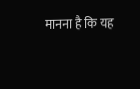मानना है कि यह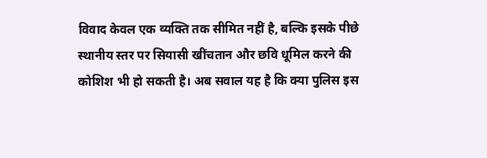विवाद केवल एक व्यक्ति तक सीमित नहीं है, बल्कि इसके पीछे स्थानीय स्तर पर सियासी खींचतान और छवि धूमिल करने की कोशिश भी हो सकती है। अब सवाल यह है कि क्या पुलिस इस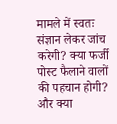मामले में स्वतः संज्ञान लेकर जांच करेगी? क्या फर्जी पोस्ट फैलाने वालों की पहचान होगी? और क्या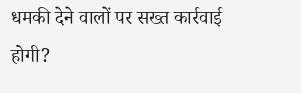धमकी देने वालों पर सख्त कार्रवाई होगी?